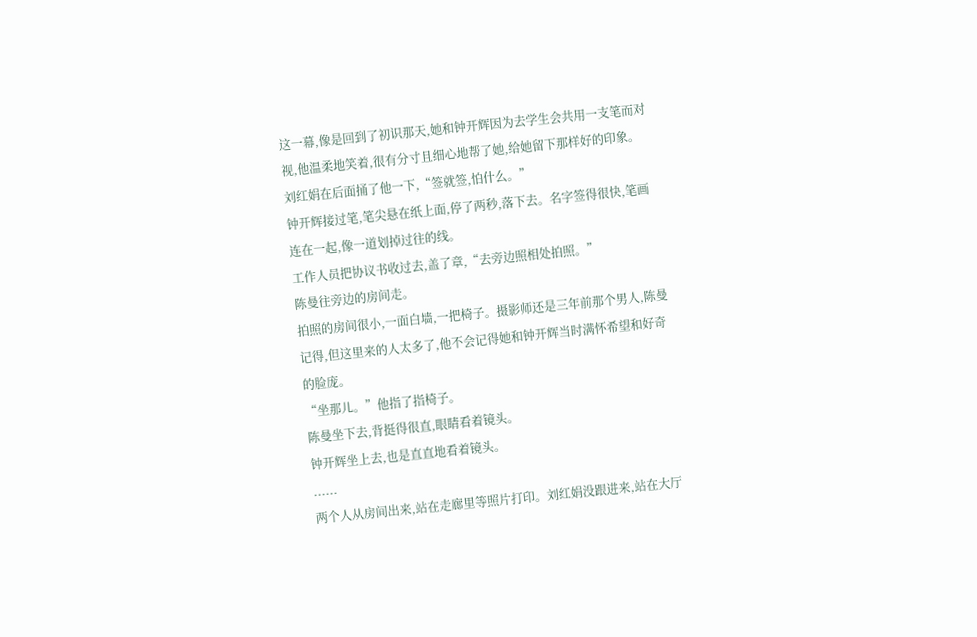这一幕,像是回到了初识那天,她和钟开辉因为去学生会共用一支笔而对视,他温柔地笑着,很有分寸且细心地帮了她,给她留下那样好的印象。
刘红娟在后面捅了他一下,“签就签,怕什么。”
钟开辉接过笔,笔尖悬在纸上面,停了两秒,落下去。名字签得很快,笔画连在一起,像一道划掉过往的线。
工作人员把协议书收过去,盖了章,“去旁边照相处拍照。”
陈曼往旁边的房间走。
拍照的房间很小,一面白墙,一把椅子。摄影师还是三年前那个男人,陈曼记得,但这里来的人太多了,他不会记得她和钟开辉当时满怀希望和好奇的脸庞。
“坐那儿。”他指了指椅子。
陈曼坐下去,背挺得很直,眼睛看着镜头。
钟开辉坐上去,也是直直地看着镜头。
......
两个人从房间出来,站在走廊里等照片打印。刘红娟没跟进来,站在大厅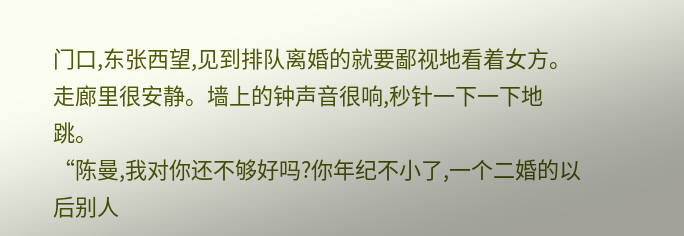门口,东张西望,见到排队离婚的就要鄙视地看着女方。
走廊里很安静。墙上的钟声音很响,秒针一下一下地跳。
“陈曼,我对你还不够好吗?你年纪不小了,一个二婚的以后别人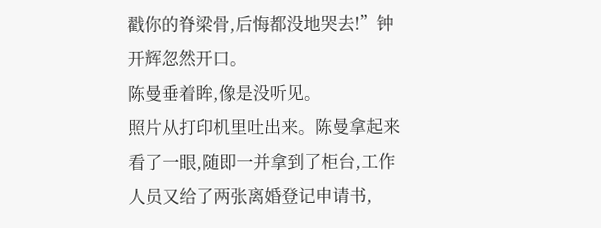戳你的脊梁骨,后悔都没地哭去!”钟开辉忽然开口。
陈曼垂着眸,像是没听见。
照片从打印机里吐出来。陈曼拿起来看了一眼,随即一并拿到了柜台,工作人员又给了两张离婚登记申请书,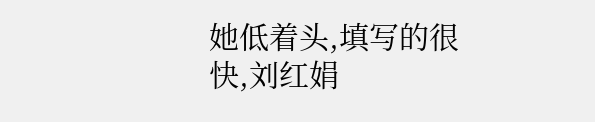她低着头,填写的很快,刘红娟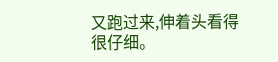又跑过来,伸着头看得很仔细。